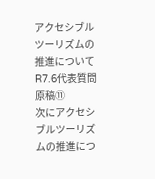アクセシブルツーリズムの推進について R7.6代表質問原稿⑪
次にアクセシブルツーリズムの推進につ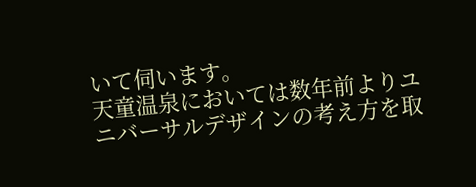いて伺います。
天童温泉においては数年前よりユニバーサルデザインの考え方を取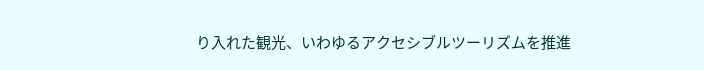り入れた観光、いわゆるアクセシブルツーリズムを推進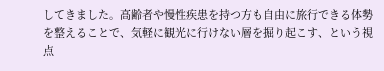してきました。高齢者や慢性疾患を持つ方も自由に旅行できる体勢を整えることで、気軽に観光に行けない層を掘り起こす、という視点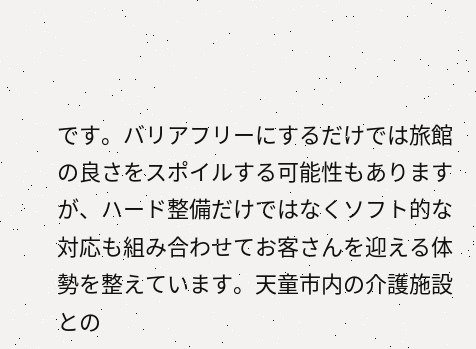です。バリアフリーにするだけでは旅館の良さをスポイルする可能性もありますが、ハード整備だけではなくソフト的な対応も組み合わせてお客さんを迎える体勢を整えています。天童市内の介護施設との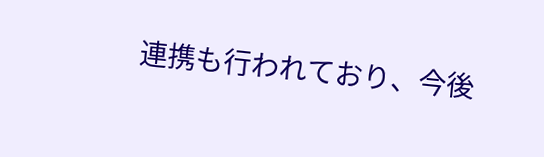連携も行われており、今後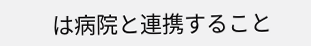は病院と連携すること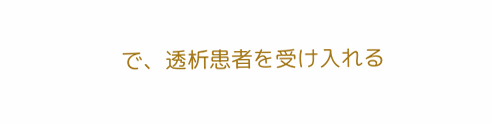で、透析患者を受け入れる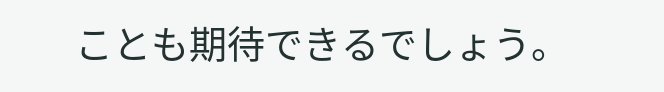ことも期待できるでしょう。